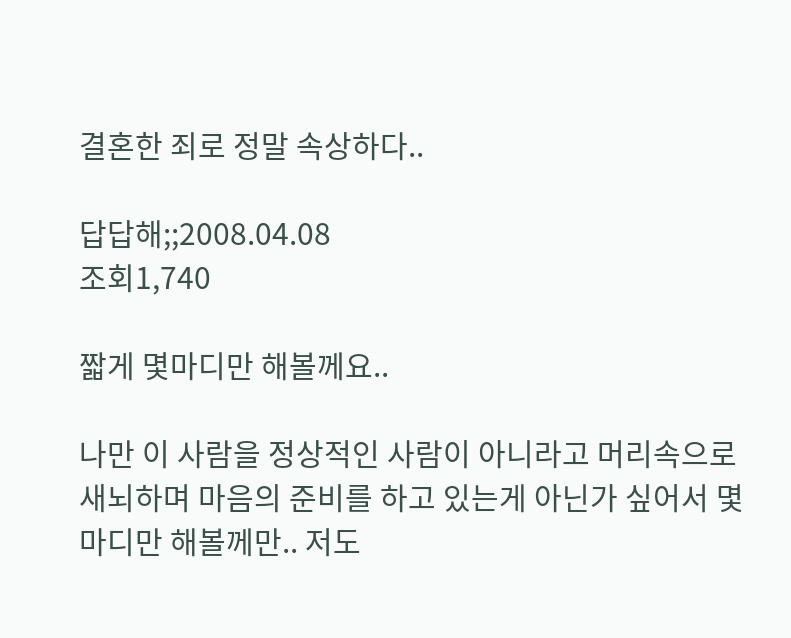결혼한 죄로 정말 속상하다..

답답해;;2008.04.08
조회1,740

짧게 몇마디만 해볼께요..

나만 이 사람을 정상적인 사람이 아니라고 머리속으로 새뇌하며 마음의 준비를 하고 있는게 아닌가 싶어서 몇마디만 해볼께만.. 저도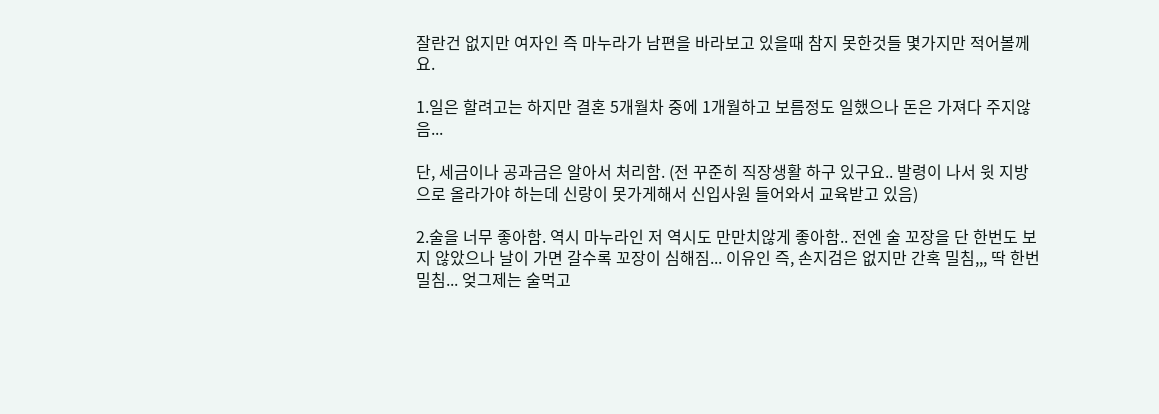잘란건 없지만 여자인 즉 마누라가 남편을 바라보고 있을때 참지 못한것들 몇가지만 적어볼께요.

1.일은 할려고는 하지만 결혼 5개월차 중에 1개월하고 보름정도 일했으나 돈은 가져다 주지않음...

단, 세금이나 공과금은 알아서 처리함. (전 꾸준히 직장생활 하구 있구요.. 발령이 나서 윗 지방으로 올라가야 하는데 신랑이 못가게해서 신입사원 들어와서 교육받고 있음)

2.술을 너무 좋아함. 역시 마누라인 저 역시도 만만치않게 좋아함.. 전엔 술 꼬장을 단 한번도 보지 않았으나 날이 가면 갈수록 꼬장이 심해짐... 이유인 즉, 손지검은 없지만 간혹 밀침,,, 딱 한번 밀침... 엊그제는 술먹고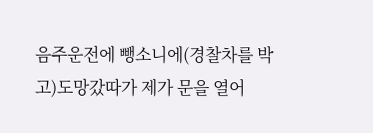음주운전에 뺑소니에(경찰차를 박고)도망갔따가 제가 문을 열어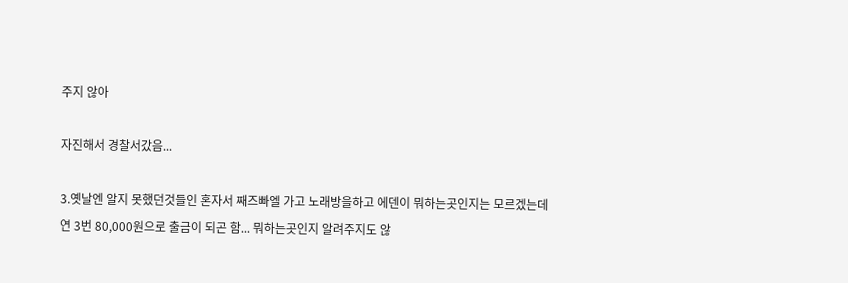주지 않아

자진해서 경찰서갔음...

3.옛날엔 알지 못했던것들인 혼자서 째즈빠엘 가고 노래방을하고 에덴이 뭐하는곳인지는 모르겠는데 연 3번 80,000원으로 출금이 되곤 함... 뭐하는곳인지 알려주지도 않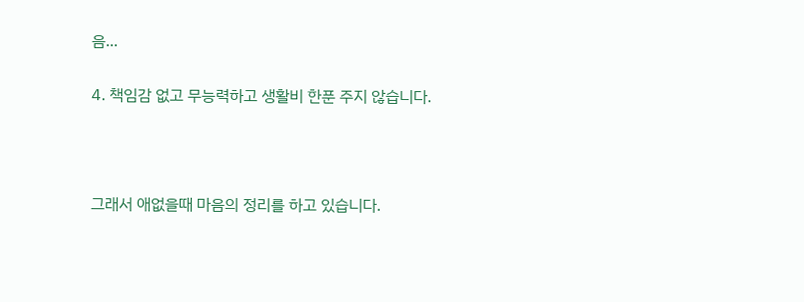음...

4. 책임감 없고 무능력하고 생활비 한푼 주지 않습니다.



그래서 애없을때 마음의 정리를 하고 있습니다.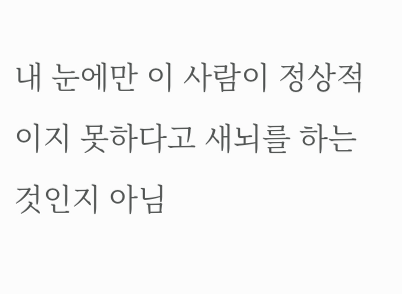내 눈에만 이 사람이 정상적이지 못하다고 새뇌를 하는것인지 아님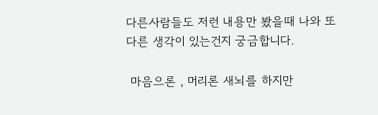다른사람들도 저런 내용만 봤을때 나와 또 다른 생각이 있는건지 궁금합니다.

 마음으론 , 머리론 새뇌를 하지만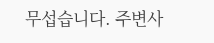무섭습니다. 주변사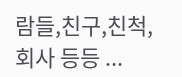람들,친구,친척,회사 등등 ...